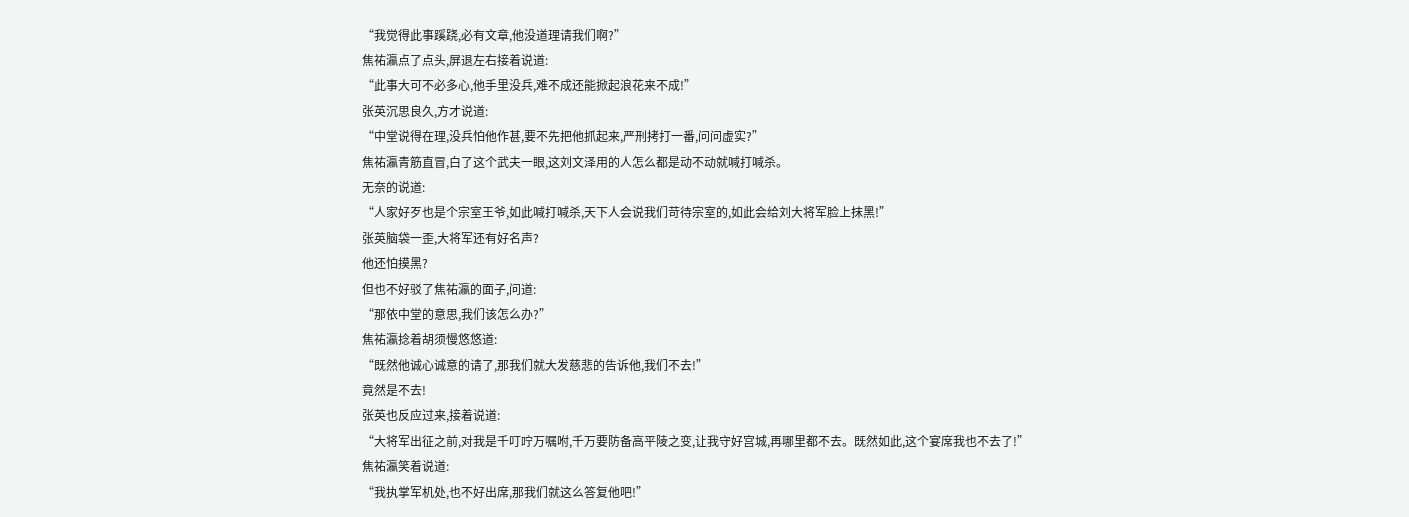“我觉得此事蹊跷,必有文章,他没道理请我们啊?”
焦祐瀛点了点头,屏退左右接着说道:
“此事大可不必多心,他手里没兵,难不成还能掀起浪花来不成!”
张英沉思良久,方才说道:
“中堂说得在理,没兵怕他作甚,要不先把他抓起来,严刑拷打一番,问问虚实?”
焦祐瀛青筋直冒,白了这个武夫一眼,这刘文泽用的人怎么都是动不动就喊打喊杀。
无奈的说道:
“人家好歹也是个宗室王爷,如此喊打喊杀,天下人会说我们苛待宗室的,如此会给刘大将军脸上抹黑!”
张英脑袋一歪,大将军还有好名声?
他还怕摸黑?
但也不好驳了焦祐瀛的面子,问道:
“那依中堂的意思,我们该怎么办?”
焦祐瀛捻着胡须慢悠悠道:
“既然他诚心诚意的请了,那我们就大发慈悲的告诉他,我们不去!”
竟然是不去!
张英也反应过来,接着说道:
“大将军出征之前,对我是千叮咛万嘱咐,千万要防备高平陵之变,让我守好宫城,再哪里都不去。既然如此,这个宴席我也不去了!”
焦祐瀛笑着说道:
“我执掌军机处,也不好出席,那我们就这么答复他吧!”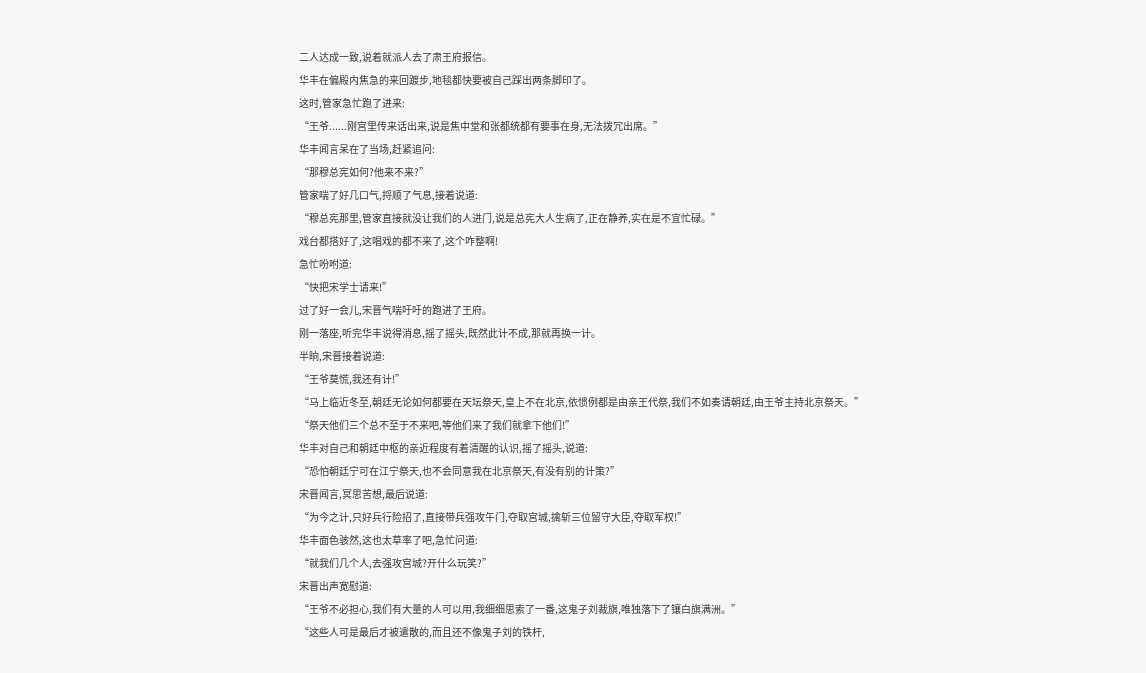二人达成一致,说着就派人去了肃王府报信。
华丰在偏殿内焦急的来回踱步,地毯都快要被自己踩出两条脚印了。
这时,管家急忙跑了进来:
“王爷......刚宫里传来话出来,说是焦中堂和张都统都有要事在身,无法拨冗出席。”
华丰闻言呆在了当场,赶紧追问:
“那穆总宪如何?他来不来?”
管家喘了好几口气,捋顺了气息,接着说道:
“穆总宪那里,管家直接就没让我们的人进门,说是总宪大人生病了,正在静养,实在是不宜忙碌。”
戏台都搭好了,这唱戏的都不来了,这个咋整啊!
急忙吩咐道:
“快把宋学士请来!”
过了好一会儿,宋晋气喘吁吁的跑进了王府。
刚一落座,听完华丰说得消息,摇了摇头,既然此计不成,那就再换一计。
半晌,宋晋接着说道:
“王爷莫慌,我还有计!”
“马上临近冬至,朝廷无论如何都要在天坛祭天,皇上不在北京,依惯例都是由亲王代祭,我们不如奏请朝廷,由王爷主持北京祭天。”
“祭天他们三个总不至于不来吧,等他们来了我们就拿下他们!”
华丰对自己和朝廷中枢的亲近程度有着清醒的认识,摇了摇头,说道:
“恐怕朝廷宁可在江宁祭天,也不会同意我在北京祭天,有没有别的计策?”
宋晋闻言,冥思苦想,最后说道:
“为今之计,只好兵行险招了,直接带兵强攻午门,夺取宫城,擒斩三位留守大臣,夺取军权!”
华丰面色骇然,这也太草率了吧,急忙问道:
“就我们几个人,去强攻宫城?开什么玩笑?”
宋晋出声宽慰道:
“王爷不必担心,我们有大量的人可以用,我细细思索了一番,这鬼子刘裁旗,唯独落下了镶白旗满洲。”
“这些人可是最后才被遣散的,而且还不像鬼子刘的铁杆,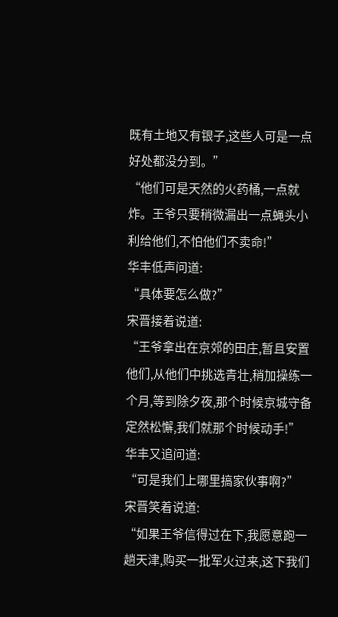既有土地又有银子,这些人可是一点好处都没分到。”
“他们可是天然的火药桶,一点就炸。王爷只要稍微漏出一点蝇头小利给他们,不怕他们不卖命!”
华丰低声问道:
“具体要怎么做?”
宋晋接着说道:
“王爷拿出在京郊的田庄,暂且安置他们,从他们中挑选青壮,稍加操练一个月,等到除夕夜,那个时候京城守备定然松懈,我们就那个时候动手!”
华丰又追问道:
“可是我们上哪里搞家伙事啊?”
宋晋笑着说道:
“如果王爷信得过在下,我愿意跑一趟天津,购买一批军火过来,这下我们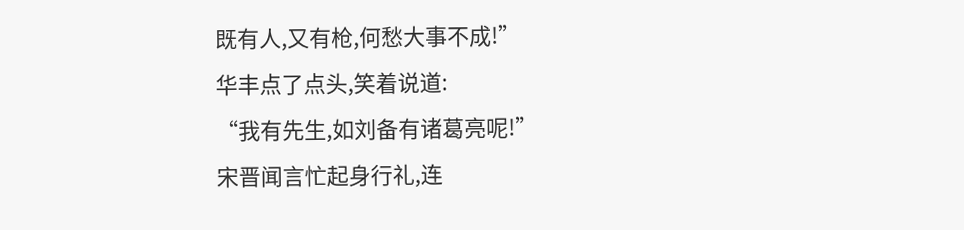既有人,又有枪,何愁大事不成!”
华丰点了点头,笑着说道:
“我有先生,如刘备有诸葛亮呢!”
宋晋闻言忙起身行礼,连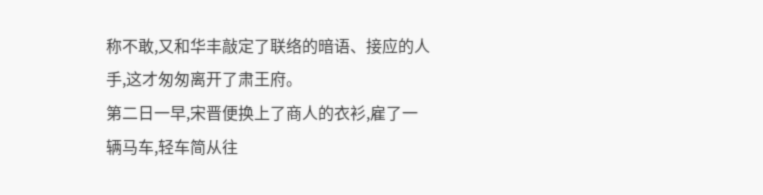称不敢,又和华丰敲定了联络的暗语、接应的人手,这才匆匆离开了肃王府。
第二日一早,宋晋便换上了商人的衣衫,雇了一辆马车,轻车简从往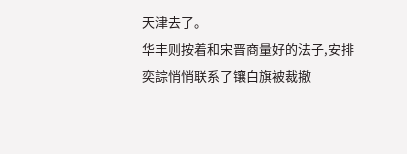天津去了。
华丰则按着和宋晋商量好的法子,安排奕誴悄悄联系了镶白旗被裁撤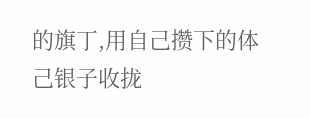的旗丁,用自己攒下的体己银子收拢